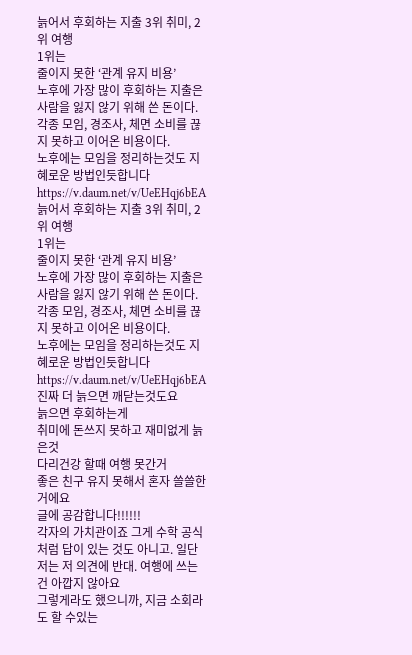늙어서 후회하는 지출 3위 취미, 2위 여행
1위는
줄이지 못한 ‘관계 유지 비용’
노후에 가장 많이 후회하는 지출은 사람을 잃지 않기 위해 쓴 돈이다. 각종 모임, 경조사, 체면 소비를 끊지 못하고 이어온 비용이다.
노후에는 모임을 정리하는것도 지혜로운 방법인듯합니다
https://v.daum.net/v/UeEHqj6bEA
늙어서 후회하는 지출 3위 취미, 2위 여행
1위는
줄이지 못한 ‘관계 유지 비용’
노후에 가장 많이 후회하는 지출은 사람을 잃지 않기 위해 쓴 돈이다. 각종 모임, 경조사, 체면 소비를 끊지 못하고 이어온 비용이다.
노후에는 모임을 정리하는것도 지혜로운 방법인듯합니다
https://v.daum.net/v/UeEHqj6bEA
진짜 더 늙으면 깨닫는것도요
늙으면 후회하는게
취미에 돈쓰지 못하고 재미없게 늙은것
다리건강 할때 여행 못간거
좋은 친구 유지 못해서 혼자 쓸쓸한거에요
글에 공감합니다!!!!!!
각자의 가치관이죠 그게 수학 공식처럼 답이 있는 것도 아니고. 일단 저는 저 의견에 반대. 여행에 쓰는 건 아깝지 않아요
그렇게라도 했으니까, 지금 소회라도 할 수있는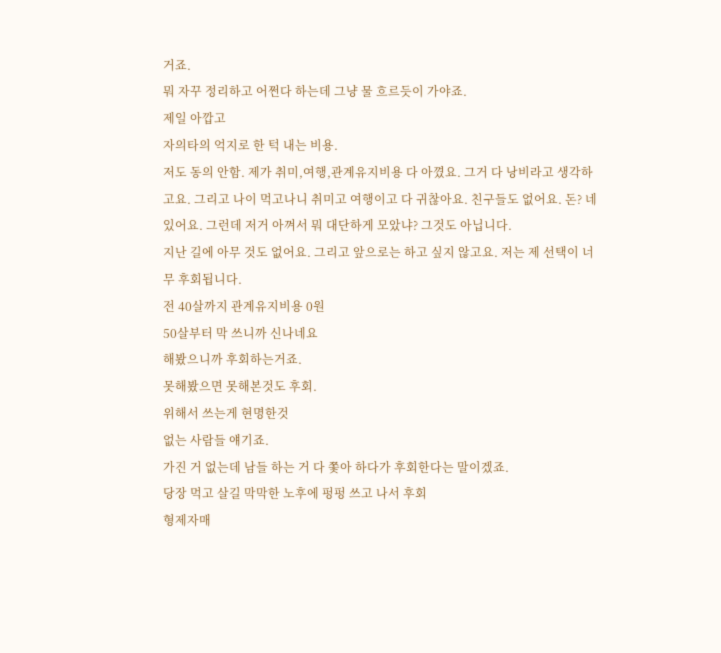거죠.
뭐 자꾸 정리하고 어쩐다 하는데 그냥 물 흐르듯이 가야죠.
제일 아깝고
자의타의 억지로 한 턱 내는 비용.
저도 동의 안함. 제가 취미,여행,관계유지비용 다 아꼈요. 그거 다 낭비라고 생각하고요. 그리고 나이 먹고나니 취미고 여행이고 다 귀찮아요. 친구들도 없어요. 돈? 네 있어요. 그런데 저거 아껴서 뭐 대단하게 모았냐? 그것도 아닙니다.
지난 길에 아무 것도 없어요. 그리고 앞으로는 하고 싶지 않고요. 저는 제 선택이 너무 후회됩니다.
전 40살까지 관계유지비용 0원
50살부터 막 쓰니까 신나네요
해봤으니까 후회하는거죠.
못해봤으면 못해본것도 후회.
위해서 쓰는게 현명한것
없는 사람들 얘기죠.
가진 거 없는데 남들 하는 거 다 쫓아 하다가 후회한다는 말이겠죠.
당장 먹고 살길 막막한 노후에 펑펑 쓰고 나서 후회
형제자매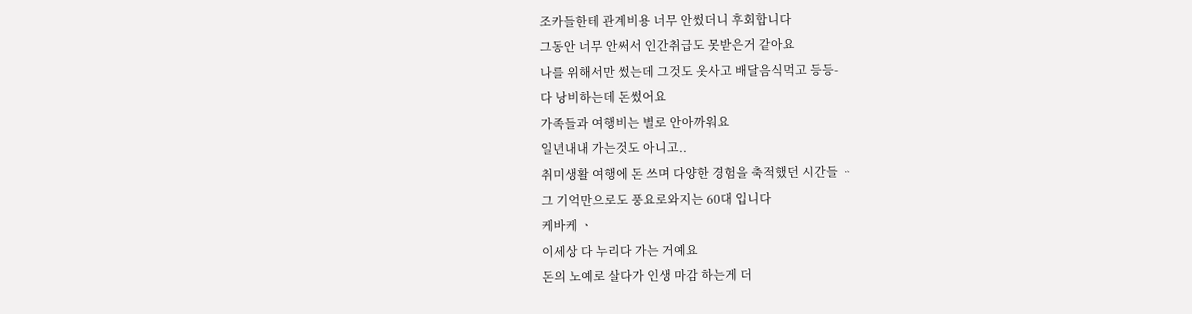조카들한테 관계비용 너무 안썼더니 후회합니다
그동안 너무 안써서 인간취급도 못받은거 같아요
나를 위해서만 썼는데 그것도 옷사고 배달음식먹고 등등-
다 낭비하는데 돈썼어요
가족들과 여행비는 별로 안아까워요
일년내내 가는것도 아니고..
취미생활 여행에 돈 쓰며 다양한 경험을 축적했던 시간들 ᆢ
그 기억만으로도 풍요로와지는 60대 입니다
케바케 ㆍ
이세상 다 누리다 가는 거예요
돈의 노예로 살다가 인생 마감 하는게 더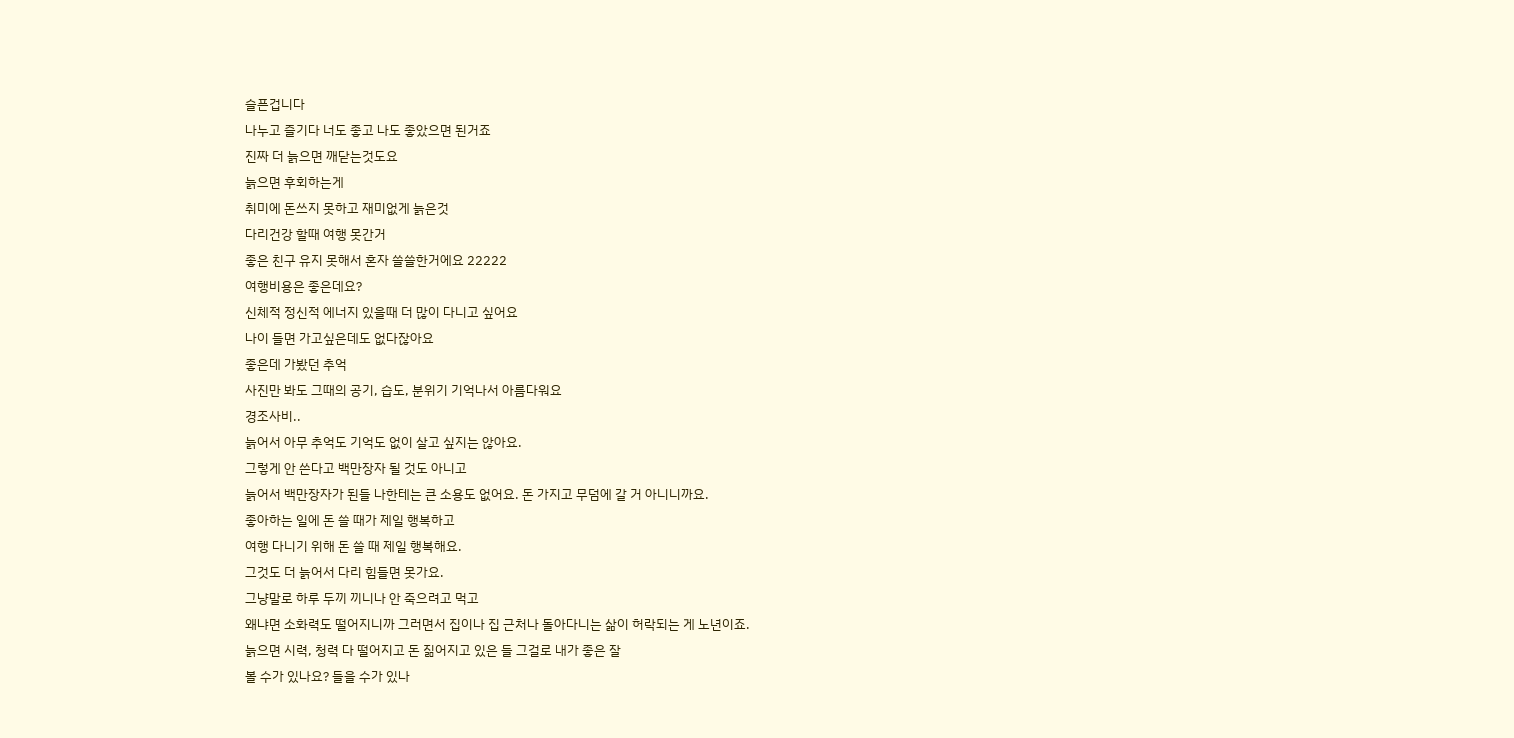슬픈겁니다
나누고 즐기다 너도 좋고 나도 좋았으면 된거죠
진짜 더 늙으면 깨닫는것도요
늙으면 후회하는게
취미에 돈쓰지 못하고 재미없게 늙은것
다리건강 할때 여행 못간거
좋은 친구 유지 못해서 혼자 쓸쓸한거에요 22222
여행비용은 좋은데요?
신체적 정신적 에너지 있을때 더 많이 다니고 싶어요
나이 들면 가고싶은데도 없다잖아요
좋은데 가봤던 추억
사진만 봐도 그때의 공기, 습도, 분위기 기억나서 아름다워요
경조사비..
늙어서 아무 추억도 기억도 없이 살고 싶지는 않아요.
그렇게 안 쓴다고 백만장자 될 것도 아니고
늙어서 백만장자가 된들 나한테는 큰 소용도 없어요. 돈 가지고 무덤에 갈 거 아니니까요.
좋아하는 일에 돈 쓸 때가 제일 행복하고
여행 다니기 위해 돈 쓸 때 제일 행복해요.
그것도 더 늙어서 다리 힘들면 못가요.
그냥말로 하루 두끼 끼니나 안 죽으려고 먹고
왜냐면 소화력도 떨어지니까 그러면서 집이나 집 근처나 돌아다니는 삶이 허락되는 게 노년이죠.
늙으면 시력, 청력 다 떨어지고 돈 짊어지고 있은 들 그걸로 내가 좋은 잘
볼 수가 있나요? 들을 수가 있나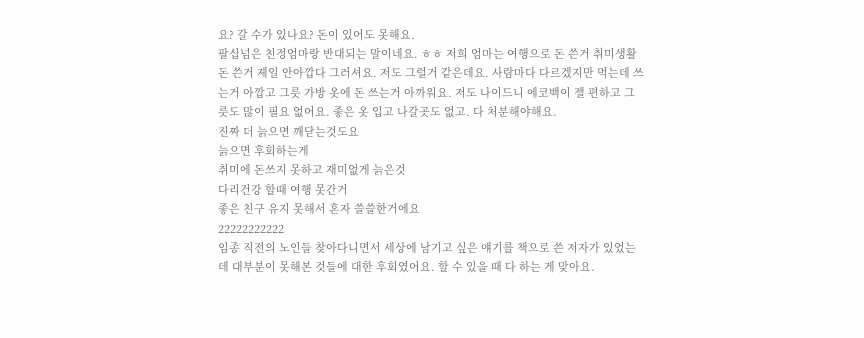요? 갈 수가 있나요? 돈이 있어도 못해요.
팔십넘은 친정엄마랑 반대되는 말이네요. ㅎㅎ 저희 엄마는 여행으로 돈 쓴거 취미생활 돈 쓴거 제일 안아깝다 그러셔요. 저도 그럴거 같은데요. 사람마다 다르겠지만 먹는데 쓰는거 아깝고 그릇 가방 옷에 돈 쓰는거 아까워요. 저도 나이드니 에코백이 젤 편하고 그릇도 많이 필요 없어요. 좋은 옷 입고 나갈곳도 없고. 다 처분해야해요.
진짜 더 늙으면 깨닫는것도요
늙으면 후회하는게
취미에 돈쓰지 못하고 재미없게 늙은것
다리건강 할때 여행 못간거
좋은 친구 유지 못해서 혼자 쓸쓸한거에요
22222222222
임종 직전의 노인들 찾아다니면서 세상에 남기고 싶은 얘기를 책으로 쓴 저자가 있었는데 대부분이 못해본 것들에 대한 후회였어요. 할 수 있을 때 다 하는 게 맞아요.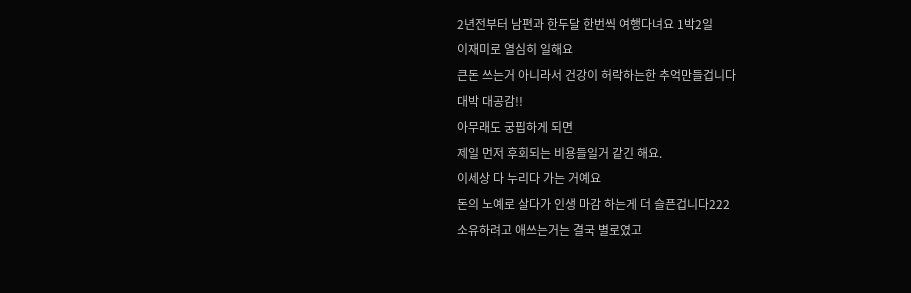2년전부터 남편과 한두달 한번씩 여행다녀요 1박2일
이재미로 열심히 일해요
큰돈 쓰는거 아니라서 건강이 허락하는한 추억만들겁니다
대박 대공감!!
아무래도 궁핍하게 되면
제일 먼저 후회되는 비용들일거 같긴 해요.
이세상 다 누리다 가는 거예요
돈의 노예로 살다가 인생 마감 하는게 더 슬픈겁니다222
소유하려고 애쓰는거는 결국 별로였고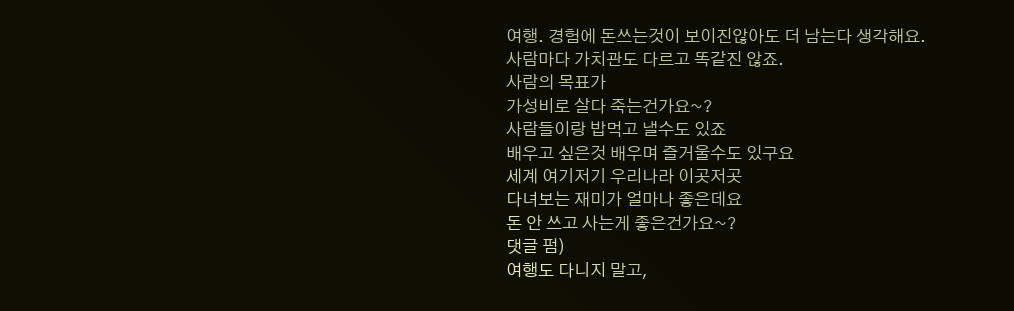여행. 경험에 돈쓰는것이 보이진않아도 더 남는다 생각해요.
사람마다 가치관도 다르고 똑같진 않죠.
사람의 목표가
가성비로 살다 죽는건가요~?
사람들이랑 밥먹고 낼수도 있죠
배우고 싶은것 배우며 즐거울수도 있구요
세계 여기저기 우리나라 이곳저곳
다녀보는 재미가 얼마나 좋은데요
돈 안 쓰고 사는게 좋은건가요~?
댓글 펌)
여행도 다니지 말고,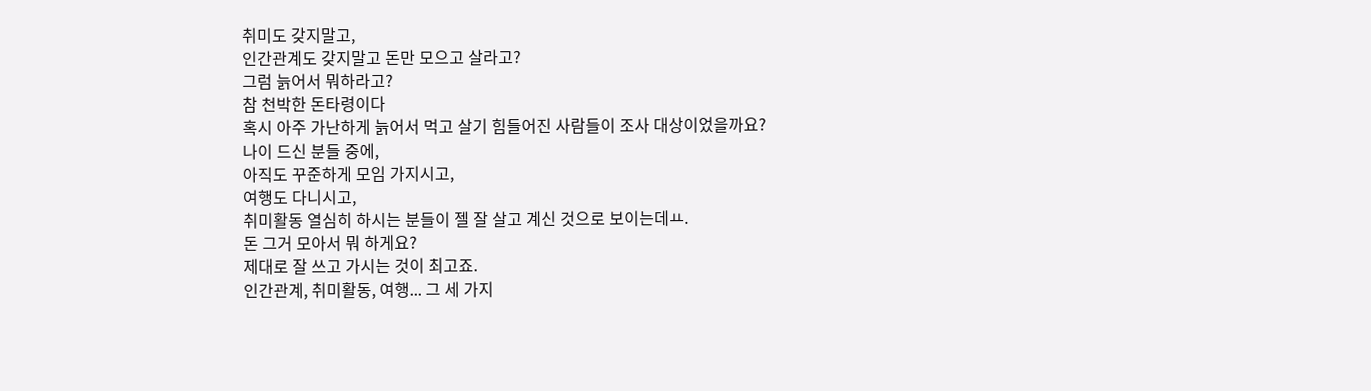취미도 갖지말고,
인간관계도 갖지말고 돈만 모으고 살라고?
그럼 늙어서 뭐하라고?
참 천박한 돈타령이다
혹시 아주 가난하게 늙어서 먹고 살기 힘들어진 사람들이 조사 대상이었을까요?
나이 드신 분들 중에,
아직도 꾸준하게 모임 가지시고,
여행도 다니시고,
취미활동 열심히 하시는 분들이 젤 잘 살고 계신 것으로 보이는데ㅛ.
돈 그거 모아서 뭐 하게요?
제대로 잘 쓰고 가시는 것이 최고죠.
인간관계, 취미활동, 여행... 그 세 가지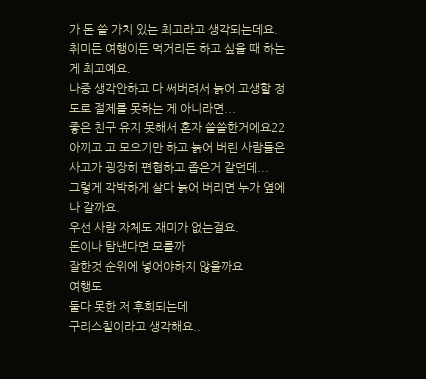가 돈 쓸 가치 있는 최고라고 생각되는데요.
취미든 여행이든 먹거리든 하고 싶을 때 하는 게 최고예요.
나중 생각안하고 다 써버려서 늙어 고생할 정도로 절제를 못하는 게 아니라면...
좋은 친구 유지 못해서 혼자 쓸쓸한거에요22
아끼고 고 모으기만 하고 늙어 버린 사람들은
사고가 굉장히 편협하고 좁은거 같던데...
그렇게 각박하게 살다 늙어 버리면 누가 옆에나 갈까요.
우선 사람 자체도 재미가 없는걸요.
돈이나 탐낸다면 모를까
잘한것 순위에 넣어야하지 않을까요
여행도
둘다 못한 저 후회되는데
구리스칠이라고 생각해요..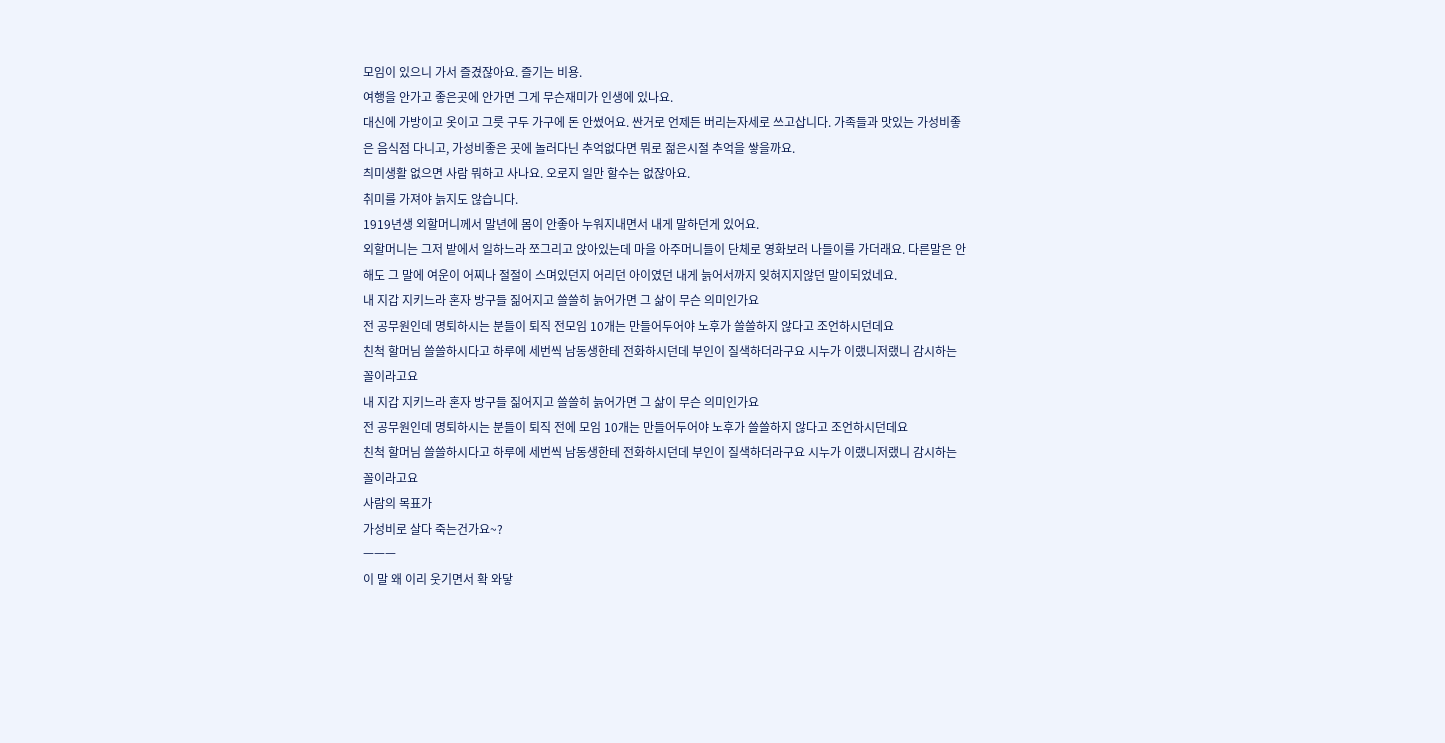모임이 있으니 가서 즐겼잖아요. 즐기는 비용.
여행을 안가고 좋은곳에 안가면 그게 무슨재미가 인생에 있나요.
대신에 가방이고 옷이고 그릇 구두 가구에 돈 안썼어요. 싼거로 언제든 버리는자세로 쓰고삽니다. 가족들과 맛있는 가성비좋은 음식점 다니고, 가성비좋은 곳에 놀러다닌 추억없다면 뭐로 젊은시절 추억을 쌓을까요.
츼미생활 없으면 사람 뭐하고 사나요. 오로지 일만 할수는 없잖아요.
취미를 가져야 늙지도 않습니다.
1919년생 외할머니께서 말년에 몸이 안좋아 누워지내면서 내게 말하던게 있어요.
외할머니는 그저 밭에서 일하느라 쪼그리고 앉아있는데 마을 아주머니들이 단체로 영화보러 나들이를 가더래요. 다른말은 안해도 그 말에 여운이 어찌나 절절이 스며있던지 어리던 아이였던 내게 늙어서까지 잊혀지지않던 말이되었네요.
내 지갑 지키느라 혼자 방구들 짊어지고 쓸쓸히 늙어가면 그 삶이 무슨 의미인가요
전 공무원인데 명퇴하시는 분들이 퇴직 전모임 10개는 만들어두어야 노후가 쓸쓸하지 않다고 조언하시던데요
친척 할머님 쓸쓸하시다고 하루에 세번씩 남동생한테 전화하시던데 부인이 질색하더라구요 시누가 이랬니저랬니 감시하는 꼴이라고요
내 지갑 지키느라 혼자 방구들 짊어지고 쓸쓸히 늙어가면 그 삶이 무슨 의미인가요
전 공무원인데 명퇴하시는 분들이 퇴직 전에 모임 10개는 만들어두어야 노후가 쓸쓸하지 않다고 조언하시던데요
친척 할머님 쓸쓸하시다고 하루에 세번씩 남동생한테 전화하시던데 부인이 질색하더라구요 시누가 이랬니저랬니 감시하는 꼴이라고요
사람의 목표가
가성비로 살다 죽는건가요~?
ㅡㅡㅡ
이 말 왜 이리 웃기면서 확 와닿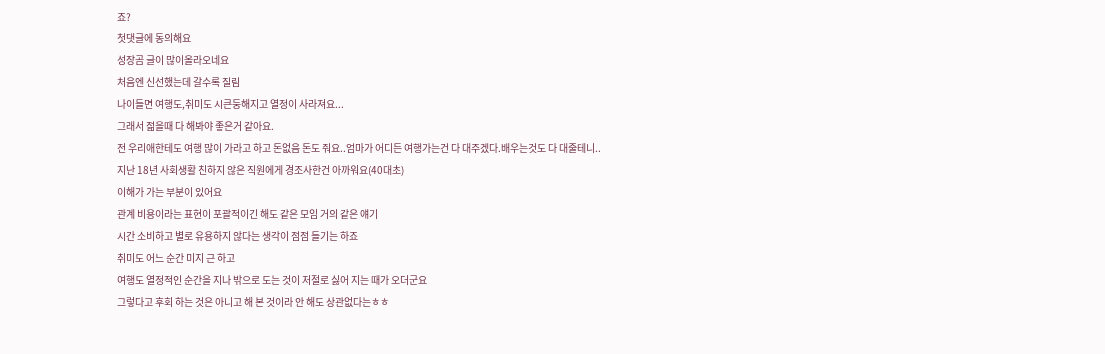죠?
첫댓글에 동의해요
성장곰 글이 많이올라오네요
처음엔 신선했는데 갈수록 질림
나이들면 여행도,취미도 시큰둥해지고 열정이 사라져요...
그래서 젊을때 다 해봐야 좋은거 같아요.
전 우리애한테도 여행 많이 가라고 하고 돈없음 돈도 줘요..엄마가 어디든 여행가는건 다 대주겠다.배우는것도 다 대줄테니..
지난 18년 사회생활 친하지 않은 직원에게 경조사한건 아까워요(40대초)
이해가 가는 부분이 있어요
관계 비용이라는 표현이 포괄적이긴 해도 같은 모임 거의 같은 얘기
시간 소비하고 별로 유용하지 않다는 생각이 점점 들기는 하죠
취미도 어느 순간 미지 근 하고
여행도 열정적인 순간을 지나 밖으로 도는 것이 저절로 싫어 지는 때가 오더군요
그렇다고 후회 하는 것은 아니고 해 본 것이라 안 해도 상관없다는ㅎㅎ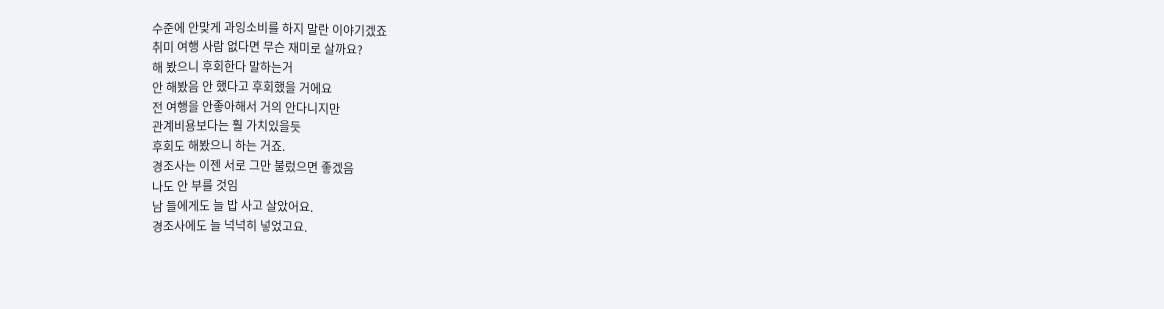수준에 안맞게 과잉소비를 하지 말란 이야기겠죠
취미 여행 사람 없다면 무슨 재미로 살까요?
해 봤으니 후회한다 말하는거
안 해봤음 안 했다고 후회했을 거에요
전 여행을 안좋아해서 거의 안다니지만
관계비용보다는 훨 가치있을듯
후회도 해봤으니 하는 거죠.
경조사는 이젠 서로 그만 불렀으면 좋겠음
나도 안 부를 것임
남 들에게도 늘 밥 사고 살았어요.
경조사에도 늘 넉넉히 넣었고요.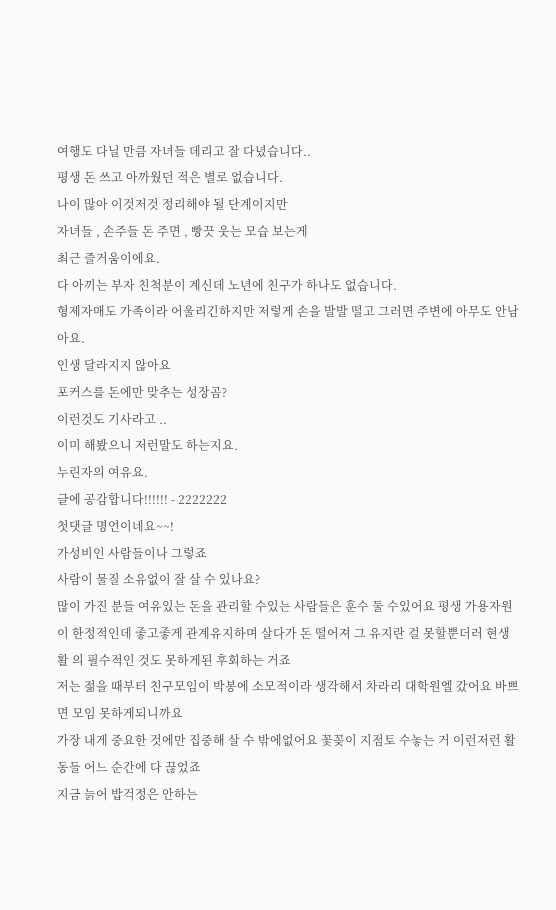여행도 다닐 만큼 자녀들 데리고 잘 다녔습니다..
평생 돈 쓰고 아까웠던 적은 별로 없습니다.
나이 많아 이것저것 정리해야 될 단계이지만
자녀들 , 손주들 돈 주면 , 빵끗 웃는 모습 보는게
최근 즐거움이에요.
다 아끼는 부자 친척분이 계신데 노년에 친구가 하나도 없습니다.
형제자매도 가족이라 어울리긴하지만 저렇게 손을 발발 떨고 그러면 주변에 아무도 안남아요.
인생 달라지지 않아요
포커스를 돈에만 맞추는 성장곰?
이런것도 기사라고 ..
이미 해봤으니 저런말도 하는지요.
누린자의 여유요.
글에 공감합니다!!!!!! - 2222222
첫댓글 명언이네요~~!
가성비인 사람들이나 그렇죠
사람이 물질 소유없이 잘 살 수 있나요?
많이 가진 분들 여유있는 돈을 관리할 수있는 사람들은 훈수 둘 수있어요 평생 가용자원이 한정적인데 좋고좋게 관계유지하며 살다가 돈 떨어져 그 유지란 걸 못할뿐더러 현생활 의 필수적인 것도 못하게된 후회하는 거죠
저는 젊을 때부터 친구모임이 박봉에 소모적이라 생각해서 차라리 대학원엘 갔어요 바쁘면 모임 못하게되니까요
가장 내게 중요한 것에만 집중해 살 수 밖에없어요 꽃꽂이 지점토 수놓는 거 이런저런 활동들 어느 순간에 다 끊었죠
지금 늙어 밥걱정은 안하는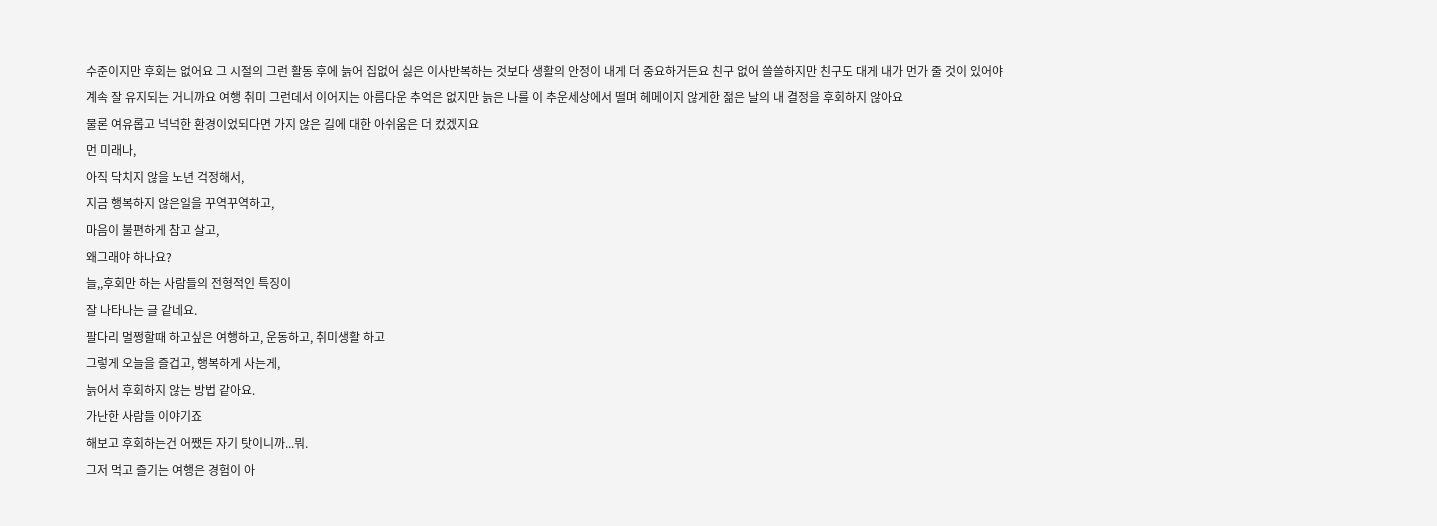수준이지만 후회는 없어요 그 시절의 그런 활동 후에 늙어 집없어 싫은 이사반복하는 것보다 생활의 안정이 내게 더 중요하거든요 친구 없어 쓸쓸하지만 친구도 대게 내가 먼가 줄 것이 있어야
계속 잘 유지되는 거니까요 여행 취미 그런데서 이어지는 아름다운 추억은 없지만 늙은 나를 이 추운세상에서 떨며 헤메이지 않게한 젊은 날의 내 결정을 후회하지 않아요
물론 여유롭고 넉넉한 환경이었되다면 가지 않은 길에 대한 아쉬움은 더 컸겠지요
먼 미래나,
아직 닥치지 않을 노년 걱정해서,
지금 행복하지 않은일을 꾸역꾸역하고,
마음이 불편하게 참고 살고,
왜그래야 하나요?
늘,,후회만 하는 사람들의 전형적인 특징이
잘 나타나는 글 같네요.
팔다리 멀쩡할때 하고싶은 여행하고, 운동하고, 취미생활 하고
그렇게 오늘을 즐겁고, 행복하게 사는게,
늙어서 후회하지 않는 방법 같아요.
가난한 사람들 이야기죠
해보고 후회하는건 어쨌든 자기 탓이니까...뭐.
그저 먹고 즐기는 여행은 경험이 아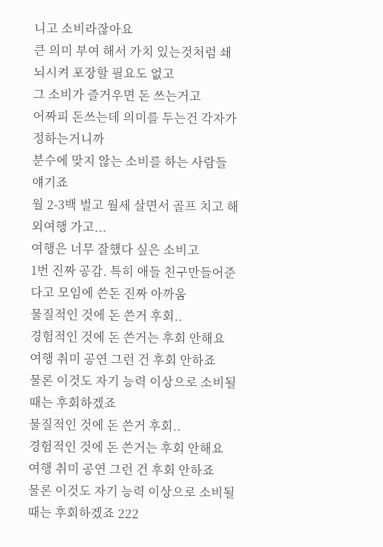니고 소비라잖아요
큰 의미 부여 해서 가치 있는것처럼 쇄뇌시켜 포장할 필요도 없고
그 소비가 즐거우면 돈 쓰는거고
어짜피 돈쓰는데 의미를 두는건 각자가 정하는거니까
분수에 맞지 않는 소비를 하는 사람들 얘기죠
월 2-3백 벌고 월세 살면서 골프 치고 해외여행 가고...
여행은 너무 잘했다 싶은 소비고
1번 진짜 공감. 특히 애들 친구만들어준다고 모임에 쓴돈 진짜 아까움
물질적인 것에 돈 쓴거 후회..
경험적인 것에 돈 쓴거는 후회 안해요
여행 취미 공연 그런 건 후회 안하죠
물론 이것도 자기 능력 이상으로 소비될때는 후회하겠죠
물질적인 것에 돈 쓴거 후회..
경험적인 것에 돈 쓴거는 후회 안해요
여행 취미 공연 그런 건 후회 안하죠
물론 이것도 자기 능력 이상으로 소비될때는 후회하겠죠 222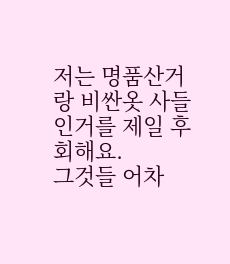저는 명품산거랑 비싼옷 사들인거를 제일 후회해요.
그것들 어차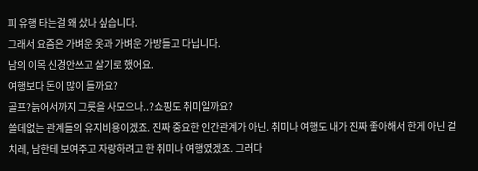피 유행 타는걸 왜 샀나 싶습니다.
그래서 요즘은 가벼운 옷과 가벼운 가방들고 다닙니다.
남의 이목 신경안쓰고 살기로 했어요.
여행보다 돈이 많이 들까요?
골프?늙어서까지 그릇을 사모으나..?쇼핑도 취미일까요?
쓸데없는 관계들의 유지비용이겠죠. 진짜 중요한 인간관계가 아닌. 취미나 여행도 내가 진짜 좋아해서 한게 아닌 겉치레, 남한테 보여주고 자랑하려고 한 취미나 여행였겠죠. 그러다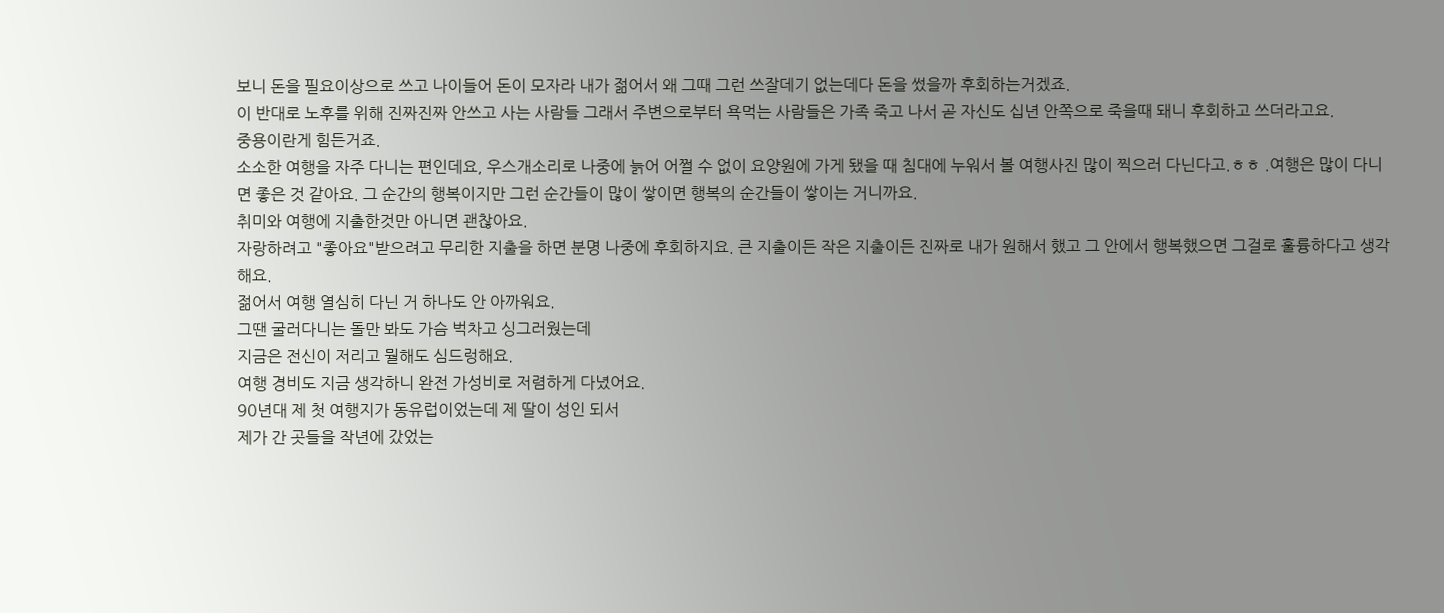보니 돈을 필요이상으로 쓰고 나이들어 돈이 모자라 내가 젊어서 왜 그때 그런 쓰잘데기 없는데다 돈을 썼을까 후회하는거겠죠.
이 반대로 노후를 위해 진짜진짜 안쓰고 사는 사람들 그래서 주변으로부터 욕먹는 사람들은 가족 죽고 나서 곧 자신도 십년 안쪽으로 죽을때 돼니 후회하고 쓰더라고요.
중용이란게 힘든거죠.
소소한 여행을 자주 다니는 편인데요, 우스개소리로 나중에 늙어 어쩔 수 없이 요양원에 가게 됐을 때 침대에 누워서 볼 여행사진 많이 찍으러 다닌다고.ㅎㅎ .여행은 많이 다니면 좋은 것 같아요. 그 순간의 행복이지만 그런 순간들이 많이 쌓이면 행복의 순간들이 쌓이는 거니까요.
취미와 여행에 지출한것만 아니면 괜찮아요.
자랑하려고 "좋아요"받으려고 무리한 지출을 하면 분명 나중에 후회하지요. 큰 지출이든 작은 지출이든 진짜로 내가 원해서 했고 그 안에서 행복했으면 그걸로 훌륭하다고 생각해요.
젊어서 여행 열심히 다닌 거 하나도 안 아까워요.
그땐 굴러다니는 돌만 봐도 가슴 벅차고 싱그러웠는데
지금은 전신이 저리고 뭘해도 심드렁해요.
여행 경비도 지금 생각하니 완전 가성비로 저렴하게 다녔어요.
90년대 제 첫 여행지가 동유럽이었는데 제 딸이 성인 되서
제가 간 곳들을 작년에 갔었는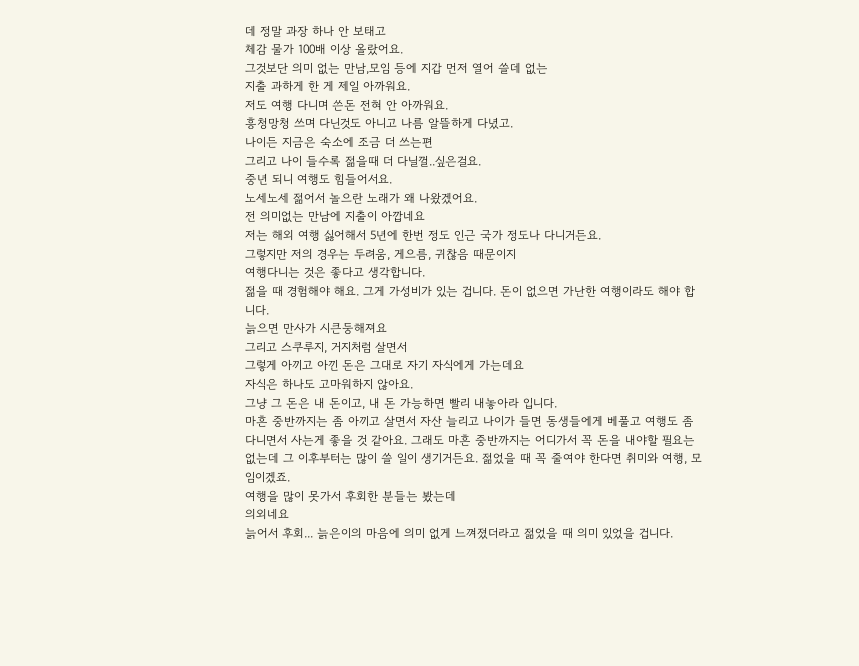데 정말 과장 하나 안 보태고
체감 물가 100배 이상 올랐어요.
그것보단 의미 없는 만남,모임 등에 지갑 먼저 열어 쓸데 없는
지출 과하게 한 게 제일 아까워요.
저도 여행 다니며 쓴돈 전혀 안 아까워요.
흥청망청 쓰며 다닌것도 아니고 나름 알뜰하게 다녔고.
나이든 지금은 숙소에 조금 더 쓰는편
그리고 나이 들수록 젊을때 더 다닐껄..싶은걸요.
중년 되니 여행도 힘들어서요.
노세노세 젊어서 놀으란 노래가 왜 나왔겠어요.
전 의미없는 만남에 지출이 아깝네요
저는 해외 여행 싫어해서 5년에 한번 정도 인근 국가 정도나 다니거든요.
그렇지만 저의 경우는 두려움, 게으름, 귀찮음 때문이지
여행다니는 것은 좋다고 생각합니다.
젊을 때 경험해야 해요. 그게 가성비가 있는 겁니다. 돈이 없으면 가난한 여행이라도 해야 합니다.
늙으면 만사가 시큰둥해져요
그리고 스쿠루지, 거지처럼 살면서
그렇게 아끼고 아낀 돈은 그대로 자기 자식에게 가는데요
자식은 하나도 고마워하지 않아요.
그냥 그 돈은 내 돈이고, 내 돈 가능하면 빨리 내놓아라 입니다.
마흔 중반까지는 좀 아끼고 살면서 자산 늘리고 나이가 들면 동생들에게 베풀고 여행도 좀 다니면서 사는게 좋을 것 같아요. 그래도 마흔 중반까지는 어디가서 꼭 돈을 내야할 필요는 없는데 그 이후부터는 많이 쓸 일이 생기거든요. 젊었을 때 꼭 줄여야 한다면 취미와 여행, 모임이겠죠.
여행을 많이 못가서 후회한 분들는 봤는데
의외네요
늙어서 후회... 늙은이의 마음에 의미 없게 느껴졌더라고 젊었을 때 의미 있었을 겁니다.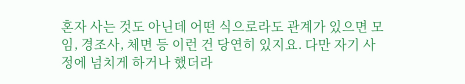혼자 사는 것도 아닌데 어떤 식으로라도 관계가 있으면 모임, 경조사, 체면 등 이런 건 당연히 있지요. 다만 자기 사정에 넘치게 하거나 했더라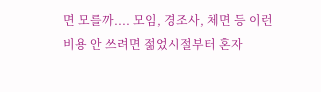면 모를까.... 모임, 경조사, 체면 등 이런 비용 안 쓰려면 젊었시절부터 혼자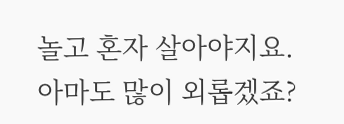놀고 혼자 살아야지요. 아마도 많이 외롭겠죠?